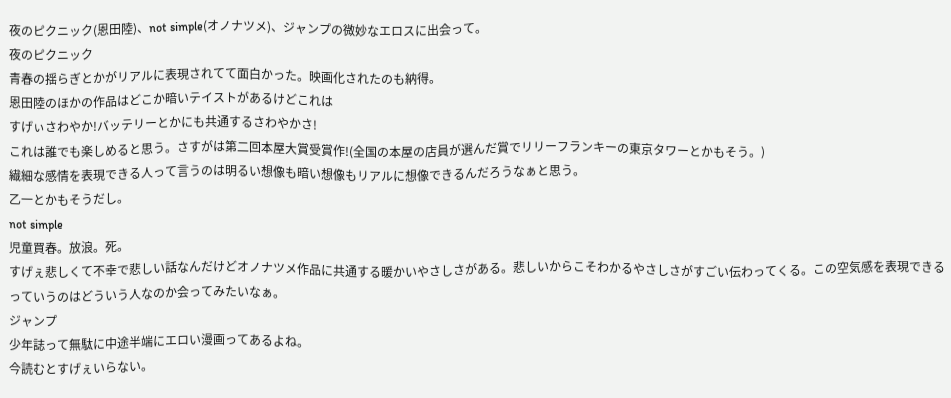夜のピクニック(恩田陸)、not simple(オノナツメ)、ジャンプの微妙なエロスに出会って。
夜のピクニック
青春の揺らぎとかがリアルに表現されてて面白かった。映画化されたのも納得。
恩田陸のほかの作品はどこか暗いテイストがあるけどこれは
すげぃさわやか!バッテリーとかにも共通するさわやかさ!
これは誰でも楽しめると思う。さすがは第二回本屋大賞受賞作!(全国の本屋の店員が選んだ賞でリリーフランキーの東京タワーとかもそう。)
繊細な感情を表現できる人って言うのは明るい想像も暗い想像もリアルに想像できるんだろうなぁと思う。
乙一とかもそうだし。
not simple
児童買春。放浪。死。
すげぇ悲しくて不幸で悲しい話なんだけどオノナツメ作品に共通する暖かいやさしさがある。悲しいからこそわかるやさしさがすごい伝わってくる。この空気感を表現できるっていうのはどういう人なのか会ってみたいなぁ。
ジャンプ
少年誌って無駄に中途半端にエロい漫画ってあるよね。
今読むとすげぇいらない。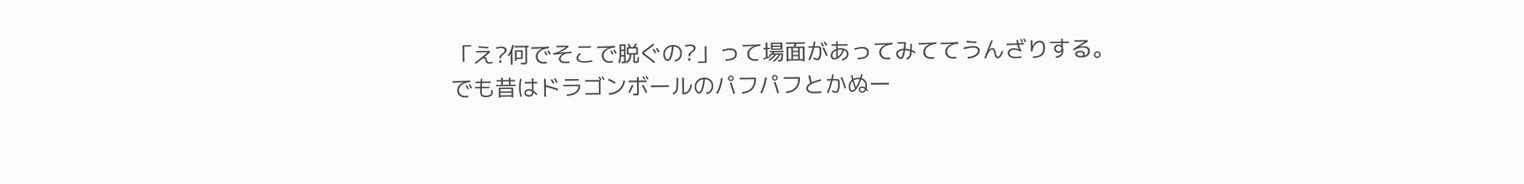「え?何でそこで脱ぐの?」って場面があってみててうんざりする。
でも昔はドラゴンボールのパフパフとかぬー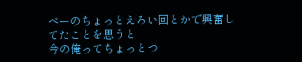べーのちょっとえろい回とかで興奮してたことを思うと
今の俺ってちょっとつ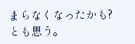まらなくなったかも?
とも思う。